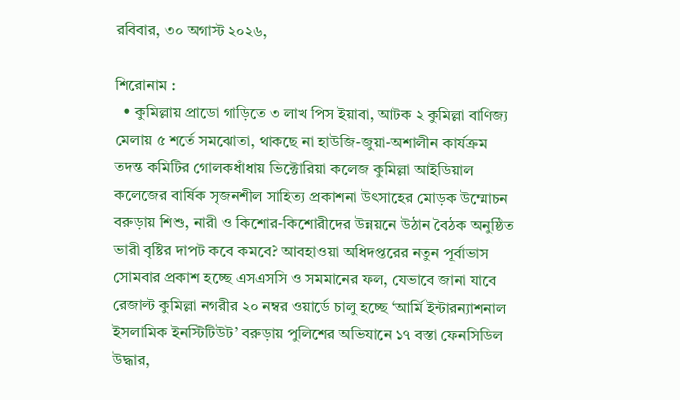রবিবার, ৩০ অগাস্ট ২০২৬,

শিরোনাম :
  • কুমিল্লায় প্রাডো গাড়িতে ৩ লাখ পিস ইয়াবা, আটক ২ কুমিল্লা বাণিজ্য মেলায় ৫ শর্তে সমঝোতা, থাকছে না হাউজি-জুয়া-অশালীন কার্যক্রম তদন্ত কমিটির গোলকধাঁধায় ভিক্টোরিয়া কলেজ কুমিল্লা আইডিয়াল কলেজের বার্ষিক সৃজনশীল সাহিত্য প্রকাশনা উৎসাহের মোড়ক উম্মোচন বরুড়ায় শিশু, নারী ও কিশোর-কিশোরীদের উন্নয়নে উঠান বৈঠক অনুষ্ঠিত ভারী বৃষ্টির দাপট কবে কমবে? আবহাওয়া অধিদপ্তরের নতুন পূর্বাভাস সোমবার প্রকাশ হচ্ছে এসএসসি ও সমমানের ফল, যেভাবে জানা যাবে রেজাল্ট কুমিল্লা নগরীর ২০ নম্বর ওয়ার্ডে চালু হচ্ছে ‘আর্মি ইন্টারন্যাশনাল ইসলামিক ইনস্টিটিউট’ বরুড়ায় পুলিশের অভিযানে ১৭ বস্তা ফেনসিডিল উদ্ধার,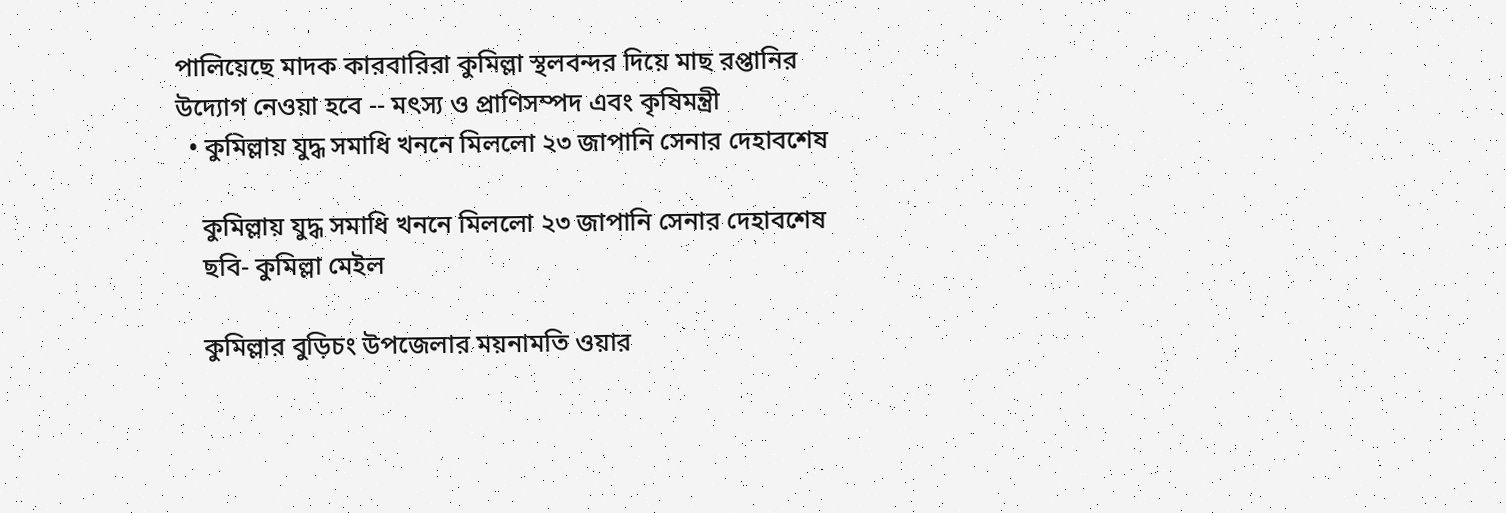পালিয়েছে মাদক কারবারিরা কুমিল্লা স্থলবন্দর দিয়ে মাছ রপ্তানির উদ্যোগ নেওয়া হবে -- মৎস্য ও প্রাণিসম্পদ এবং কৃষিমন্ত্রী
  • কুমিল্লায় যুদ্ধ সমাধি খননে মিললো ২৩ জাপানি সেনার দেহাবশেষ

    কুমিল্লায় যুদ্ধ সমাধি খননে মিললো ২৩ জাপানি সেনার দেহাবশেষ
    ছবি- কুমিল্লা মেইল

    কুমিল্লার বুড়িচং উপজেলার ময়নামতি ওয়ার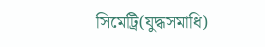সিমেট্রি(যুদ্ধসমাধি)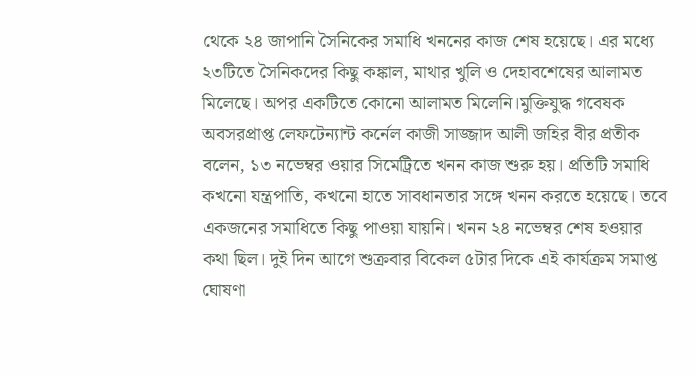থেকে ২৪ জাপানি সৈনিকের সমাধি খননের কাজ শেষ হয়েছে। এর মধ্যে ২৩টিতে সৈনিকদের কিছু কঙ্কাল, মাথার খুলি ও দেহাবশেষের আলামত মিলেছে। অপর একটিতে কোনো আলামত মিলেনি।মুক্তিযুদ্ধ গবেষক অবসরপ্রাপ্ত লেফটেন্যান্ট কর্নেল কাজী সাজ্জাদ আলী জহির বীর প্রতীক বলেন, ১৩ নভেম্বর ওয়ার সিমেট্রিতে খনন কাজ শুরু হয়। প্রতিটি সমাধি কখনো যন্ত্রপাতি, কখনো হাতে সাবধানতার সঙ্গে খনন করতে হয়েছে। তবে একজনের সমাধিতে কিছু পাওয়া যায়নি। খনন ২৪ নভেম্বর শেষ হওয়ার কথা ছিল। দুই দিন আগে শুক্রবার বিকেল ৫টার দিকে এই কার্যক্রম সমাপ্ত ঘোষণা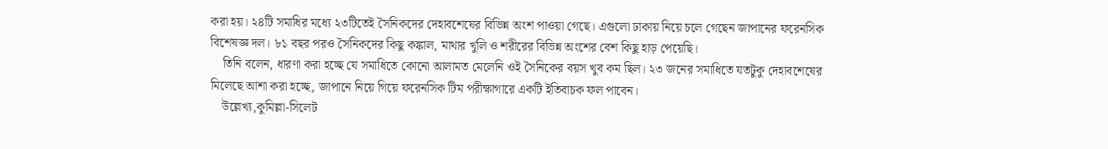করা হয়। ২৪টি সমাধির মধ্যে ২৩টিতেই সৈনিকদের দেহাবশেষের বিভিন্ন অংশ পাওয়া গেছে। এগুলো ঢাকায় নিয়ে চলে গেছেন জাপানের ফরেনসিক বিশেষজ্ঞ দল। ৮১ বছর পরও সৈনিকদের কিছু কঙ্কাল, মাথার খুলি ও শরীরের বিভিন্ন অংশের বেশ কিছু হাড় পেয়েছি।
    তিনি বলেন, ধারণা করা হচ্ছে যে সমাধিতে কোনো আলামত মেলেনি ওই সৈনিকের বয়স খুব কম ছিল। ২৩ জনের সমাধিতে যতটুকু দেহাবশেষের মিলেছে আশা করা হচ্ছে, জাপানে নিয়ে গিয়ে ফরেনসিক টিম পরীক্ষাগারে একটি ইতিবাচক ফল পাবেন।
    উল্লেখ্য,কুমিল্লা-সিলেট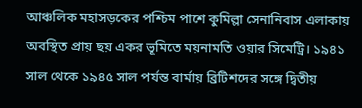আঞ্চলিক মহাসড়কের পশ্চিম পাশে কুমিল্লা সেনানিবাস এলাকায় অবস্থিত প্রায় ছয় একর ভূমিতে ময়নামতি ওয়ার সিমেট্রি। ১৯৪১ সাল থেকে ১৯৪৫ সাল পর্যন্ত বার্মায় ব্রিটিশদের সঙ্গে দ্বিতীয়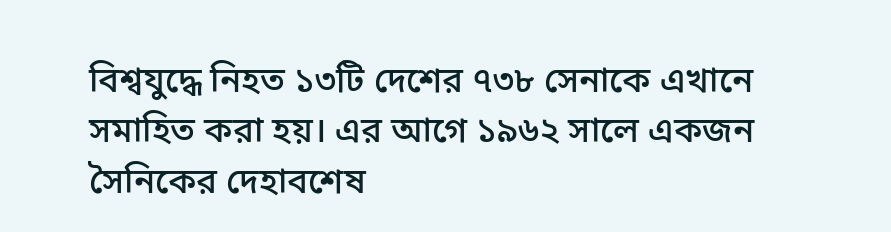বিশ্বযুদ্ধে নিহত ১৩টি দেশের ৭৩৮ সেনাকে এখানে সমাহিত করা হয়। এর আগে ১৯৬২ সালে একজন সৈনিকের দেহাবশেষ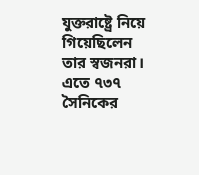যুক্তরাষ্ট্রে নিয়ে গিয়েছিলেন তার স্বজনরা। এতে ৭৩৭ সৈনিকের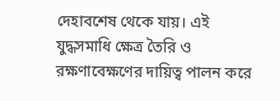দেহাবশেষ থেকে যায়। এই যুদ্ধসমাধি ক্ষেত্র তৈরি ও রক্ষণাবেক্ষণের দায়িত্ব পালন করে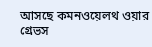আসছে কমনওয়েলথ ওয়ার গ্রেভস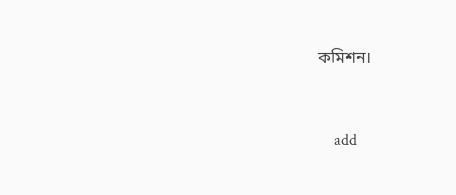কমিশন।


    add